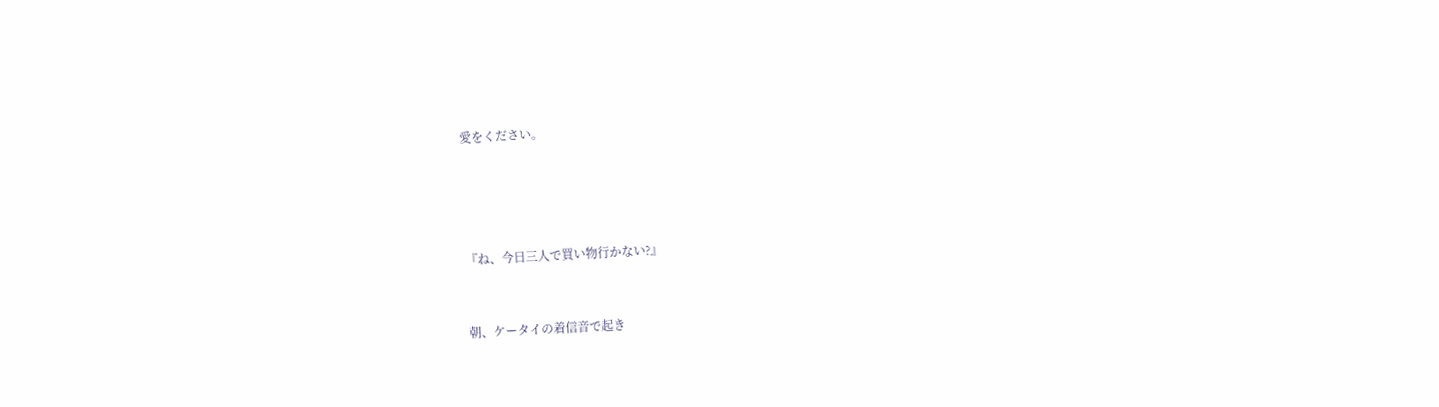愛をください。




『ね、今日三人で買い物行かない?』


朝、ケータイの着信音で起き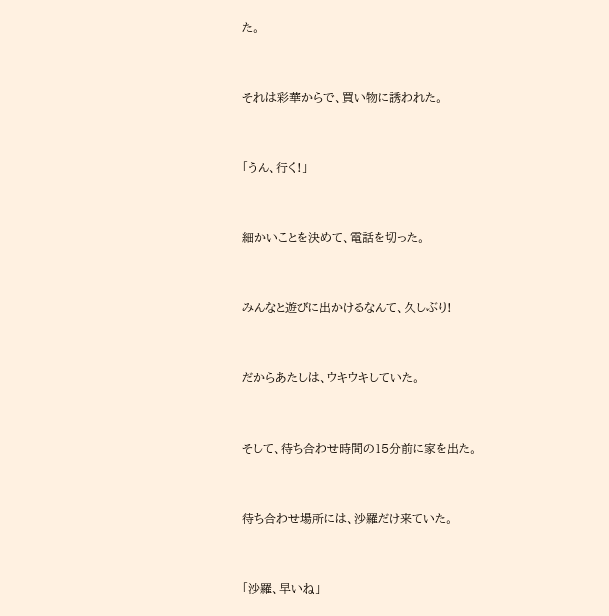た。


それは彩華からで、買い物に誘われた。


「うん、行く!」


細かいことを決めて、電話を切った。


みんなと遊びに出かけるなんて、久しぶり!


だからあたしは、ウキウキしていた。


そして、待ち合わせ時間の15分前に家を出た。


待ち合わせ場所には、沙羅だけ来ていた。


「沙羅、早いね」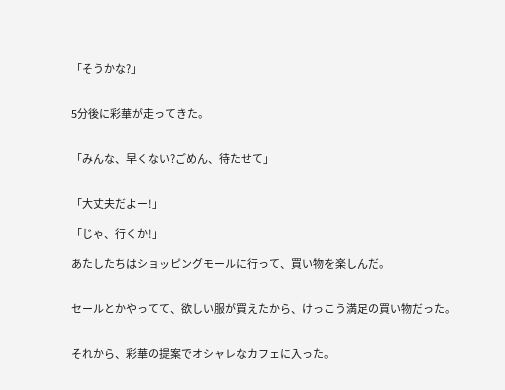「そうかな?」


5分後に彩華が走ってきた。


「みんな、早くない?ごめん、待たせて」


「大丈夫だよー!」

「じゃ、行くか!」

あたしたちはショッピングモールに行って、買い物を楽しんだ。


セールとかやってて、欲しい服が買えたから、けっこう満足の買い物だった。


それから、彩華の提案でオシャレなカフェに入った。